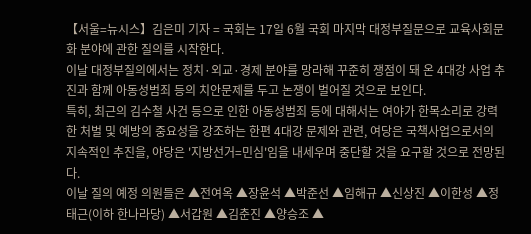【서울=뉴시스】김은미 기자 = 국회는 17일 6월 국회 마지막 대정부질문으로 교육사회문화 분야에 관한 질의를 시작한다.
이날 대정부질의에서는 정치·외교·경제 분야를 망라해 꾸준히 쟁점이 돼 온 4대강 사업 추진과 함께 아동성범죄 등의 치안문제를 두고 논쟁이 벌어질 것으로 보인다.
특히, 최근의 김수철 사건 등으로 인한 아동성범죄 등에 대해서는 여야가 한목소리로 강력한 처벌 및 예방의 중요성을 강조하는 한편 4대강 문제와 관련, 여당은 국책사업으로서의 지속적인 추진을, 야당은 '지방선거=민심'임을 내세우며 중단할 것을 요구할 것으로 전망된다.
이날 질의 예정 의원들은 ▲전여옥 ▲장윤석 ▲박준선 ▲임해규 ▲신상진 ▲이한성 ▲정태근(이하 한나라당) ▲서갑원 ▲김춘진 ▲양승조 ▲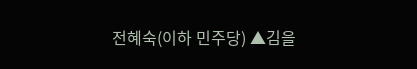전혜숙(이하 민주당) ▲김을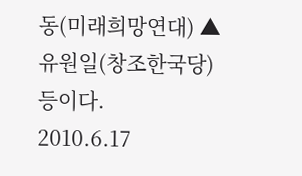동(미래희망연대) ▲유원일(창조한국당) 등이다.
2010.6.17